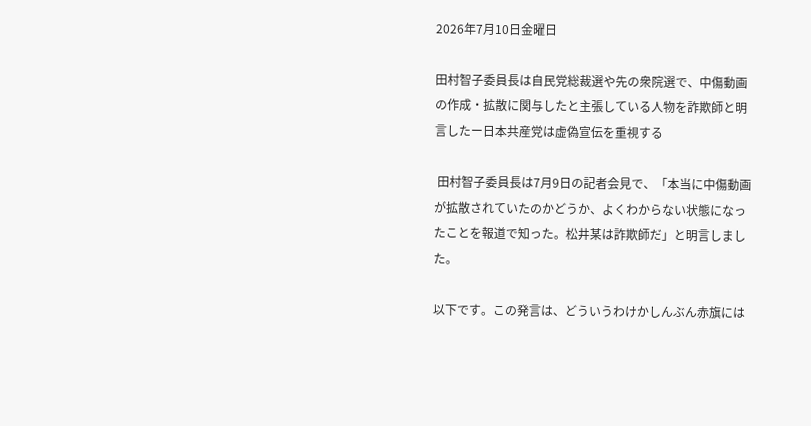2026年7月10日金曜日

田村智子委員長は自民党総裁選や先の衆院選で、中傷動画の作成・拡散に関与したと主張している人物を詐欺師と明言したー日本共産党は虚偽宣伝を重視する

 田村智子委員長は7月9日の記者会見で、「本当に中傷動画が拡散されていたのかどうか、よくわからない状態になったことを報道で知った。松井某は詐欺師だ」と明言しました。

以下です。この発言は、どういうわけかしんぶん赤旗には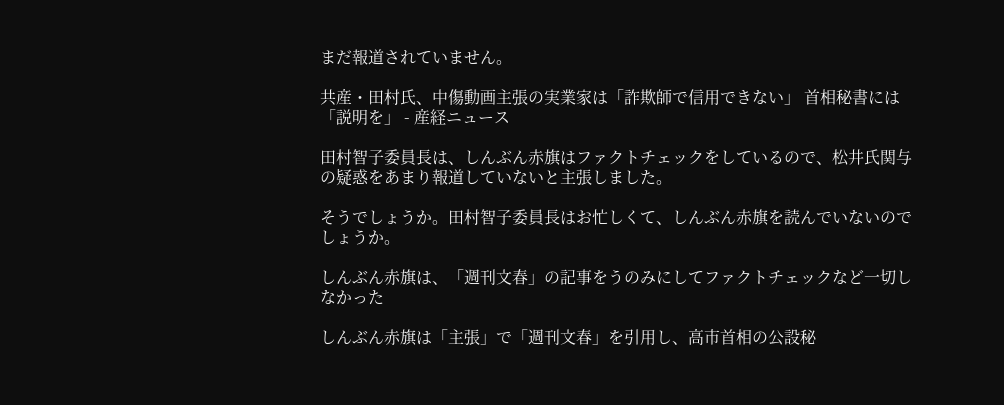まだ報道されていません。

共産・田村氏、中傷動画主張の実業家は「詐欺師で信用できない」 首相秘書には「説明を」 - 産経ニュース

田村智子委員長は、しんぶん赤旗はファクトチェックをしているので、松井氏関与の疑惑をあまり報道していないと主張しました。

そうでしょうか。田村智子委員長はお忙しくて、しんぶん赤旗を読んでいないのでしょうか。

しんぶん赤旗は、「週刊文春」の記事をうのみにしてファクトチェックなど一切しなかった

しんぶん赤旗は「主張」で「週刊文春」を引用し、高市首相の公設秘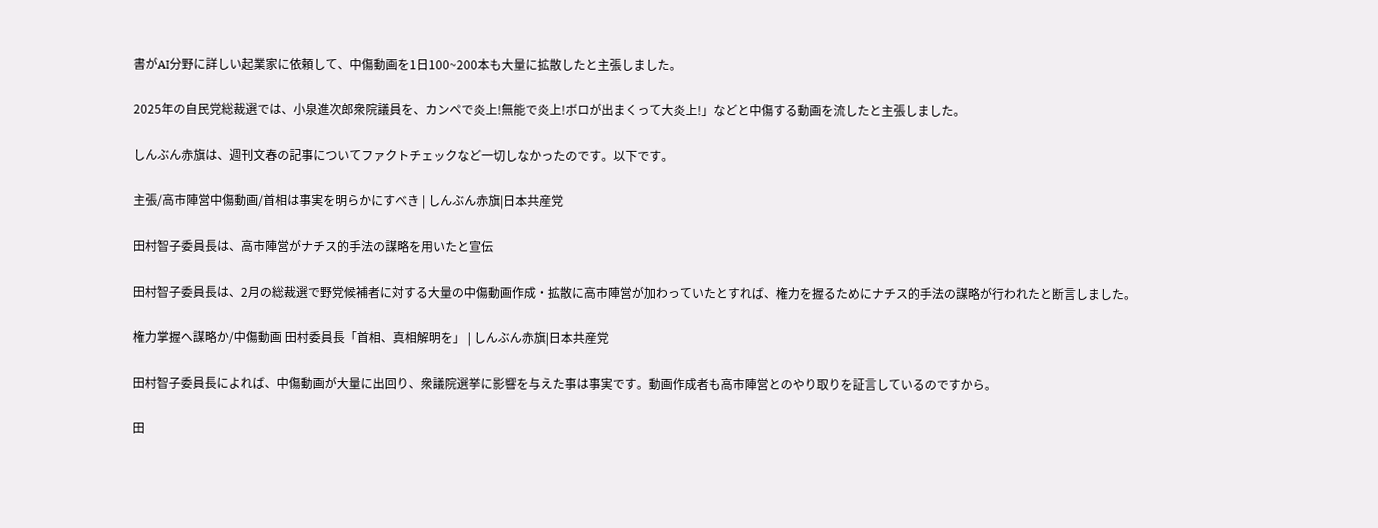書がAI分野に詳しい起業家に依頼して、中傷動画を1日100~200本も大量に拡散したと主張しました。

2025年の自民党総裁選では、小泉進次郎衆院議員を、カンペで炎上!無能で炎上!ボロが出まくって大炎上!」などと中傷する動画を流したと主張しました。

しんぶん赤旗は、週刊文春の記事についてファクトチェックなど一切しなかったのです。以下です。

主張/高市陣営中傷動画/首相は事実を明らかにすべき | しんぶん赤旗|日本共産党

田村智子委員長は、高市陣営がナチス的手法の謀略を用いたと宣伝

田村智子委員長は、2月の総裁選で野党候補者に対する大量の中傷動画作成・拡散に高市陣営が加わっていたとすれば、権力を握るためにナチス的手法の謀略が行われたと断言しました。

権力掌握へ謀略か/中傷動画 田村委員長「首相、真相解明を」 | しんぶん赤旗|日本共産党

田村智子委員長によれば、中傷動画が大量に出回り、衆議院選挙に影響を与えた事は事実です。動画作成者も高市陣営とのやり取りを証言しているのですから。

田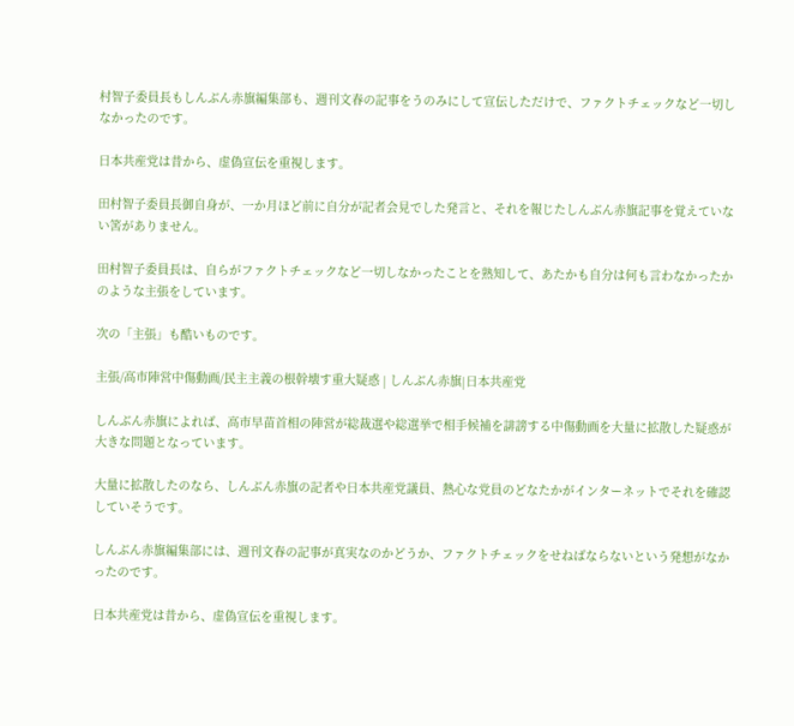村智子委員長もしんぶん赤旗編集部も、週刊文春の記事をうのみにして宣伝しただけで、ファクトチェックなど一切しなかったのです。

日本共産党は昔から、虚偽宣伝を重視します。

田村智子委員長御自身が、一か月ほど前に自分が記者会見でした発言と、それを報じたしんぶん赤旗記事を覚えていない筈がありません。

田村智子委員長は、自らがファクトチェックなど一切しなかったことを熟知して、あたかも自分は何も言わなかったかのような主張をしています。

次の「主張」も酷いものです。

主張/高市陣営中傷動画/民主主義の根幹壊す重大疑惑 | しんぶん赤旗|日本共産党

しんぶん赤旗によれば、高市早苗首相の陣営が総裁選や総選挙で相手候補を誹謗する中傷動画を大量に拡散した疑惑が大きな問題となっています。

大量に拡散したのなら、しんぶん赤旗の記者や日本共産党議員、熱心な党員のどなたかがインターネットでそれを確認していそうです。

しんぶん赤旗編集部には、週刊文春の記事が真実なのかどうか、ファクトチェックをせねばならないという発想がなかったのです。

日本共産党は昔から、虚偽宣伝を重視します。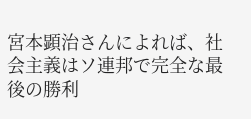宮本顕治さんによれば、社会主義はソ連邦で完全な最後の勝利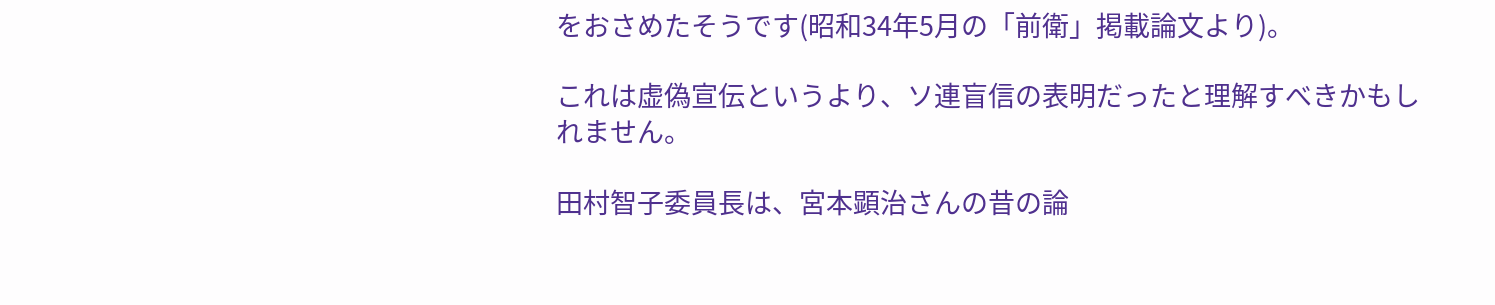をおさめたそうです(昭和34年5月の「前衛」掲載論文より)。

これは虚偽宣伝というより、ソ連盲信の表明だったと理解すべきかもしれません。

田村智子委員長は、宮本顕治さんの昔の論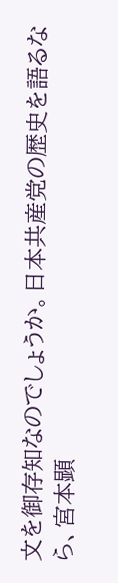文を御存知なのでしょうか。日本共産党の歴史を語るなら、宮本顕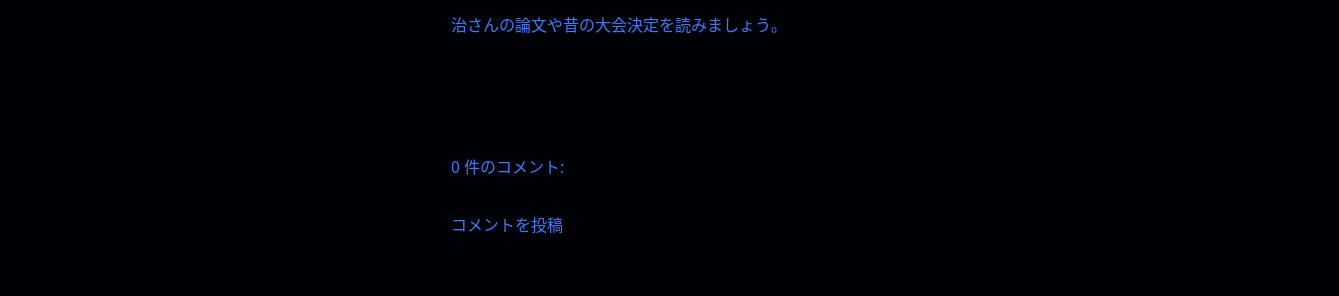治さんの論文や昔の大会決定を読みましょう。




0 件のコメント:

コメントを投稿